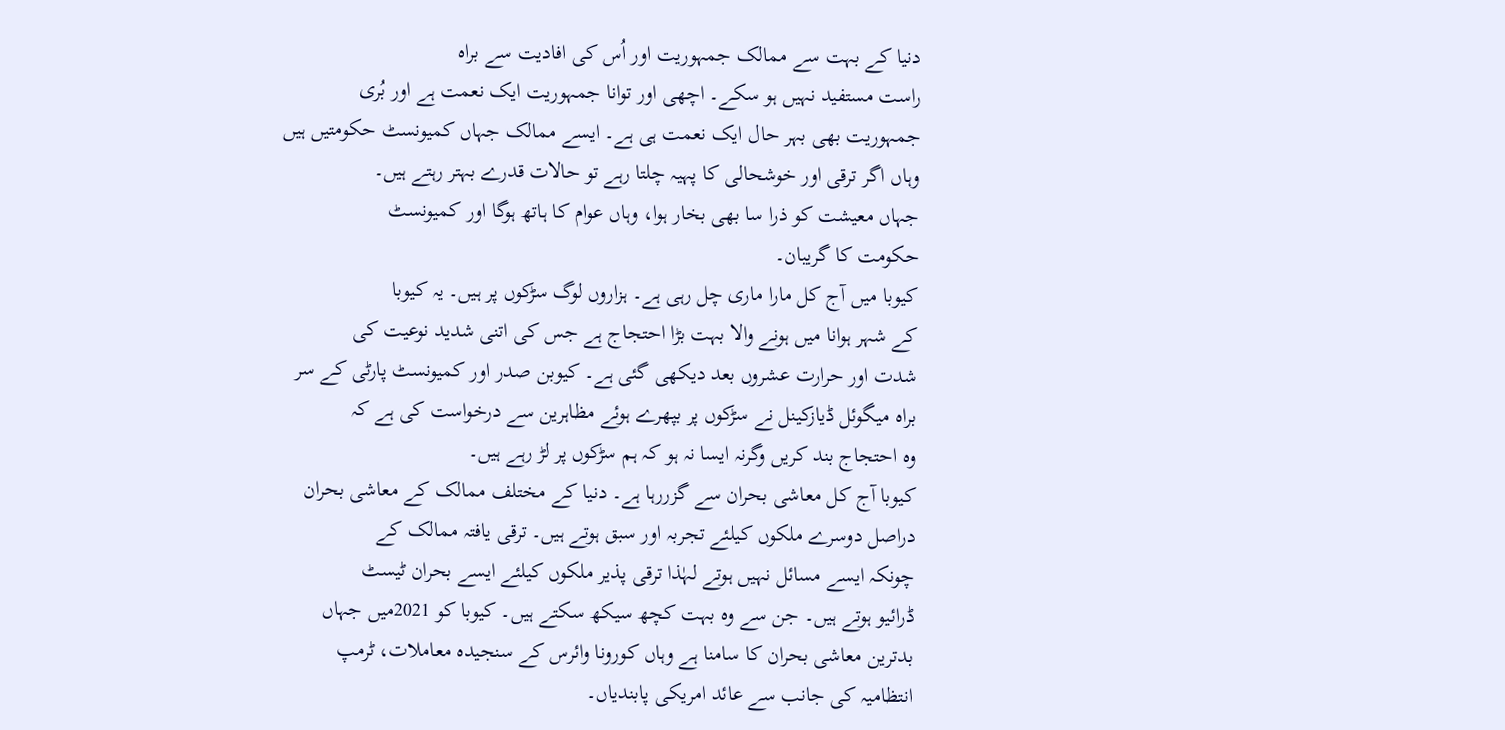دنیا کے بہت سے ممالک جمہوریت اور اُس کی افادیت سے براہ
راست مستفید نہیں ہو سکے۔ اچھی اور توانا جمہوریت ایک نعمت ہے اور بُری
جمہوریت بھی بہر حال ایک نعمت ہی ہے۔ ایسے ممالک جہاں کمیونسٹ حکومتیں ہیں
وہاں اگر ترقی اور خوشحالی کا پہیہ چلتا رہے تو حالات قدرے بہتر رہتے ہیں۔
جہاں معیشت کو ذرا سا بھی بخار ہوا، وہاں عوام کا ہاتھ ہوگا اور کمیونسٹ
حکومت کا گریبان۔
کیوبا میں آج کل مارا ماری چل رہی ہے۔ ہزاروں لوگ سڑکوں پر ہیں۔ یہ کیوبا
کے شہر ہوانا میں ہونے والا بہت بڑا احتجاج ہے جس کی اتنی شدید نوعیت کی
شدت اور حرارت عشروں بعد دیکھی گئی ہے۔ کیوبن صدر اور کمیونسٹ پارٹی کے سر
براہ میگوئل ڈیازکینل نے سڑکوں پر بپھرے ہوئے مظاہرین سے درخواست کی ہے کہ
وہ احتجاج بند کریں وگرنہ ایسا نہ ہو کہ ہم سڑکوں پر لڑ رہے ہیں۔
کیوبا آج کل معاشی بحران سے گزررہا ہے۔ دنیا کے مختلف ممالک کے معاشی بحران
دراصل دوسرے ملکوں کیلئے تجربہ اور سبق ہوتے ہیں۔ ترقی یافتہ ممالک کے
چونکہ ایسے مسائل نہیں ہوتے لہٰذا ترقی پذیر ملکوں کیلئے ایسے بحران ٹیسٹ
ڈرائیو ہوتے ہیں۔ جن سے وہ بہت کچھ سیکھ سکتے ہیں۔ کیوبا کو 2021میں جہاں
بدترین معاشی بحران کا سامنا ہے وہاں کورونا وائرس کے سنجیدہ معاملات، ٹرمپ
انتظامیہ کی جانب سے عائد امریکی پابندیاں۔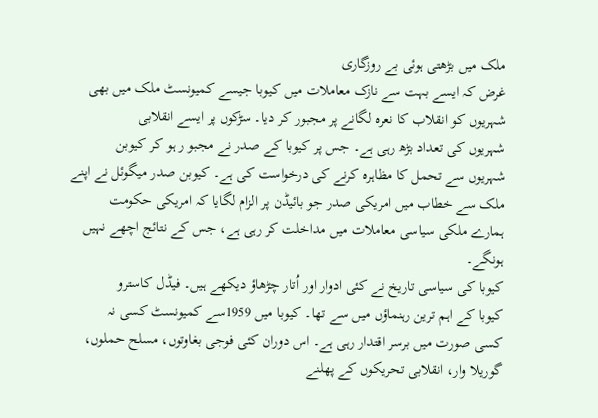ملک میں بڑھتی ہوئی بے روزگاری
غرض کہ ایسے بہت سے نازک معاملات میں کیوبا جیسے کمیونسٹ ملک میں بھی
شہریوں کو انقلاب کا نعرہ لگانے پر مجبور کر دیا۔ سڑکوں پر ایسے انقلابی
شہریوں کی تعداد بڑھ رہی ہے۔ جس پر کیوبا کے صدر نے مجبو ر ہو کر کیوبن
شہریوں سے تحمل کا مظاہرہ کرنے کی درخواست کی ہے۔ کیوبن صدر میگوئل نے اپنے
ملک سے خطاب میں امریکی صدر جو بائیڈن پر الزام لگایا کہ امریکی حکومت
ہمارے ملکی سیاسی معاملات میں مداخلت کر رہی ہے، جس کے نتائج اچھے نہیں
ہونگے۔
کیوبا کی سیاسی تاریخ نے کئی ادوار اور اُتار چڑھاؤ دیکھے ہیں۔ فیڈل کاسترو
کیوبا کے اہم ترین رہنماؤں میں سے تھا۔ کیوبا میں 1959سے کمیونسٹ کسی نہ
کسی صورت میں برسر اقتدار رہی ہے۔ اس دوران کئی فوجی بغاوتوں، مسلح حملوں،
گوریلا وار، انقلابی تحریکوں کے پھلنے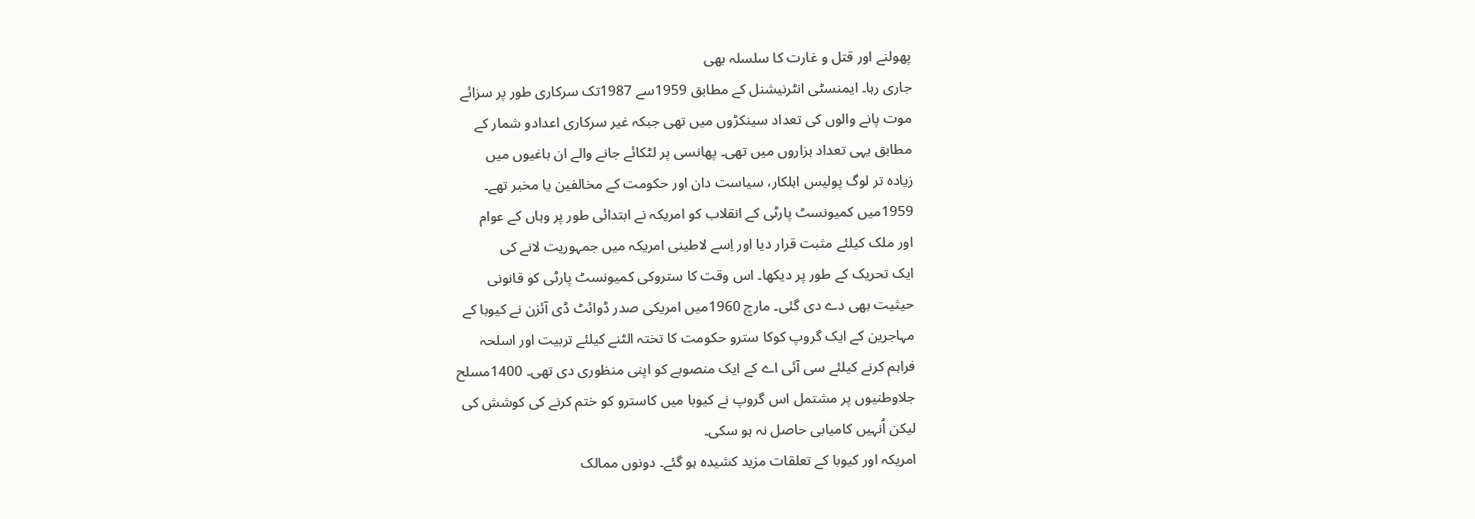پھولنے اور قتل و غارت کا سلسلہ بھی
جاری رہا۔ ایمنسٹی انٹرنیشنل کے مطابق 1959سے 1987تک سرکاری طور پر سزائے
موت پانے والوں کی تعداد سینکڑوں میں تھی جبکہ غیر سرکاری اعدادو شمار کے
مطابق یہی تعداد ہزاروں میں تھی۔ پھانسی پر لٹکائے جانے والے ان باغیوں میں
زیادہ تر لوگ پولیس اہلکار، سیاست دان اور حکومت کے مخالفین یا مخبر تھے۔
1959میں کمیونسٹ پارٹی کے انقلاب کو امریکہ نے ابتدائی طور پر وہاں کے عوام
اور ملک کیلئے مثبت قرار دیا اور اِسے لاطینی امریکہ میں جمہوریت لانے کی
ایک تحریک کے طور پر دیکھا۔ اس وقت کا ستروکی کمیونسٹ پارٹی کو قانونی
حیثیت بھی دے دی گئی۔ مارچ 1960میں امریکی صدر ڈوائٹ ڈی آئزن نے کیوبا کے
مہاجرین کے ایک گروپ کوکا سترو حکومت کا تختہ الٹنے کیلئے تربیت اور اسلحہ
فراہم کرنے کیلئے سی آئی اے کے ایک منصوبے کو اپنی منظوری دی تھی۔ 1400مسلح
جلاوطنیوں پر مشتمل اس گروپ نے کیوبا میں کاسترو کو ختم کرنے کی کوشش کی
لیکن اُنہیں کامیابی حاصل نہ ہو سکی۔
امریکہ اور کیوبا کے تعلقات مزید کشیدہ ہو گئے۔ دونوں ممالک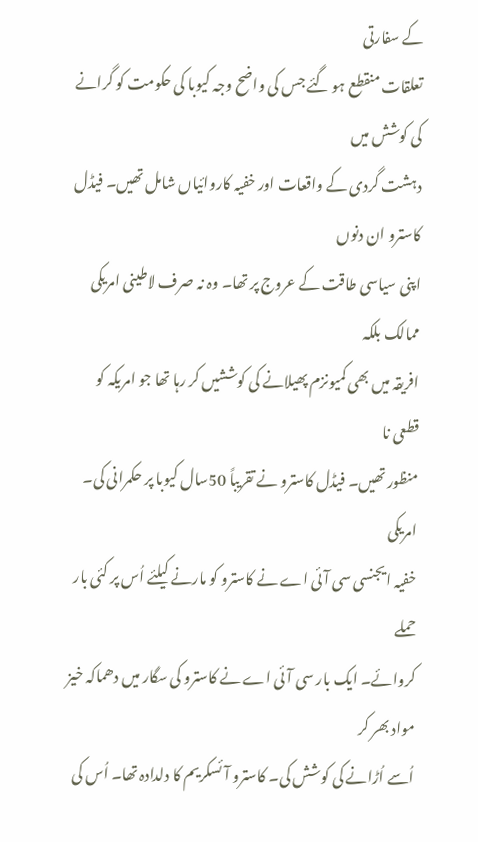کے سفارتی
تعلقات منقطع ہو گئے جس کی واضح وجہ کیوبا کی حکومت کو گرانے کی کوشش میں
دہشت گردی کے واقعات اور خفیہ کاروائیاں شامل تھیں۔ فیڈل کاسترو ان دنوں
اپنی سیاسی طاقت کے عروج پر تھا۔ وہ نہ صرف لاطینی امریکی ممالک بلکہ
افریقہ میں بھی کمیونزم پھیلانے کی کوششیں کر رہا تھا جو امریکہ کو قطعی نا
منظور تھیں۔ فیڈل کاسترو نے تقریباً 50سال کیوبا پر حکمرانی کی۔ امریکی
خفیہ ایجنسی سی آئی اے نے کاسترو کو مارنے کیلئے اُس پر کئی بار حملے
کروائے۔ ایک بار سی آئی اے نے کاسترو کی سگار میں دھماکہ خیز مواد بھر کر
اُسے اُڑانے کی کوشش کی۔ کاسترو آئسکریم کا دلدادہ تھا۔ اُس کی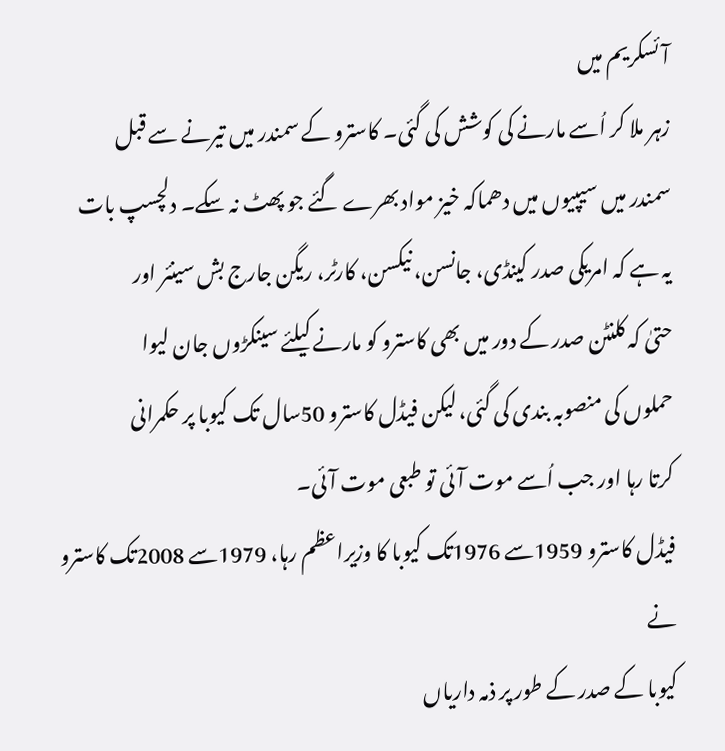آئسکریم میں
زہر ملا کر اُسے مارنے کی کوشش کی گئی۔ کاسترو کے سمندر میں تیرنے سے قبل
سمندر میں سیپیوں میں دھماکہ خیز مواد بھرے گئے جو پھٹ نہ سکے۔ دلچسپ بات
یہ ہے کہ امریکی صدر کینڈی، جانسن، نیکسن، کارٹر، ریگن جارج بش سینئر اور
حتیٰ کہ کلنٹن صدر کے دور میں بھی کاسترو کو مارنے کیلئے سینکڑوں جان لیوا
حملوں کی منصوبہ بندی کی گئی، لیکن فیڈل کاسترو 50سال تک کیوبا پر حکمرانی
کرتا رہا اور جب اُسے موت آئی تو طبعی موت آئی۔
فیڈل کاسترو 1959سے 1976تک کیوبا کا وزیراعظم رہا، 1979سے 2008تک کاسترو نے
کیوبا کے صدر کے طور پر ذمہ داریاں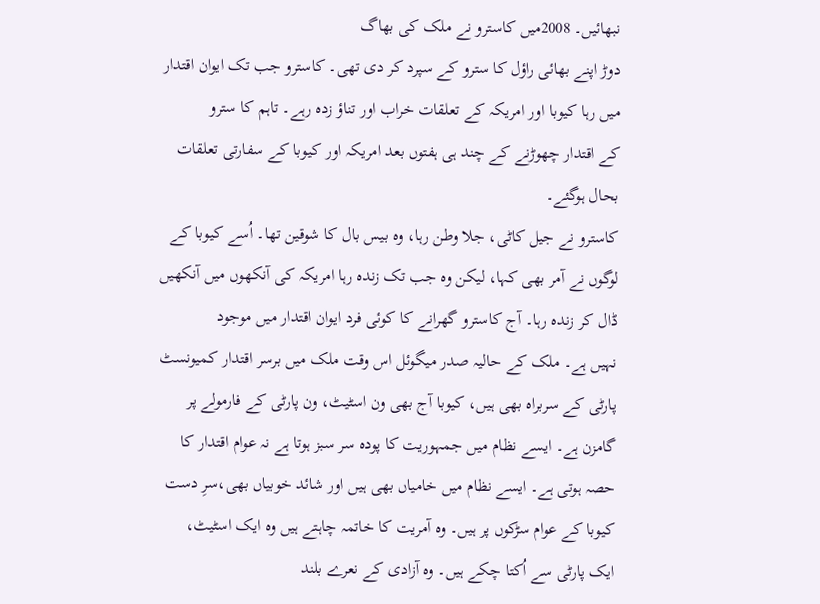نبھائیں۔ 2008میں کاسترو نے ملک کی بھاگ
دوڑ اپنے بھائی راؤل کا سترو کے سپرد کر دی تھی۔ کاسترو جب تک ایوان اقتدار
میں رہا کیوبا اور امریکہ کے تعلقات خراب اور تناؤ زدہ رہے۔ تاہم کا سترو
کے اقتدار چھوڑنے کے چند ہی ہفتوں بعد امریکہ اور کیوبا کے سفارتی تعلقات
بحال ہوگئے۔
کاسترو نے جیل کاٹی، جلا وطن رہا، وہ بیس بال کا شوقین تھا۔ اُسے کیوبا کے
لوگوں نے آمر بھی کہا، لیکن وہ جب تک زندہ رہا امریکہ کی آنکھوں میں آنکھیں
ڈال کر زندہ رہا۔ آج کاسترو گھرانے کا کوئی فرد ایوان اقتدار میں موجود
نہیں ہے۔ ملک کے حالیہ صدر میگوئل اس وقت ملک میں برسر اقتدار کمیونسٹ
پارٹی کے سربراہ بھی ہیں، کیوبا آج بھی ون اسٹیٹ، ون پارٹی کے فارمولے پر
گامزن ہے۔ ایسے نظام میں جمہوریت کا پودہ سر سبز ہوتا ہے نہ عوام اقتدار کا
حصہ ہوتی ہے۔ ایسے نظام میں خامیاں بھی ہیں اور شائد خوبیاں بھی،سرِ دست
کیوبا کے عوام سڑکوں پر ہیں۔ وہ آمریت کا خاتمہ چاہتے ہیں وہ ایک اسٹیٹ،
ایک پارٹی سے اُکتا چکے ہیں۔ وہ آزادی کے نعرے بلند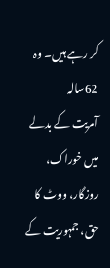کر رہے ہیں۔ وہ 62سالہ
آمریت کے بدلے میں خوراک، روزگار، ووٹ کا حق، جمہوریت کے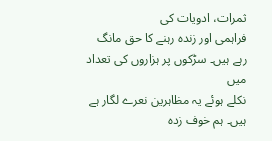ثمرات، ادویات کی
فراہمی اور زندہ رہنے کا حق مانگ رہے ہیں۔ سڑکوں پر ہزاروں کی تعداد میں
نکلے ہوئے یہ مظاہرین نعرے لگار ہے ہیں۔ ہم خوف زدہ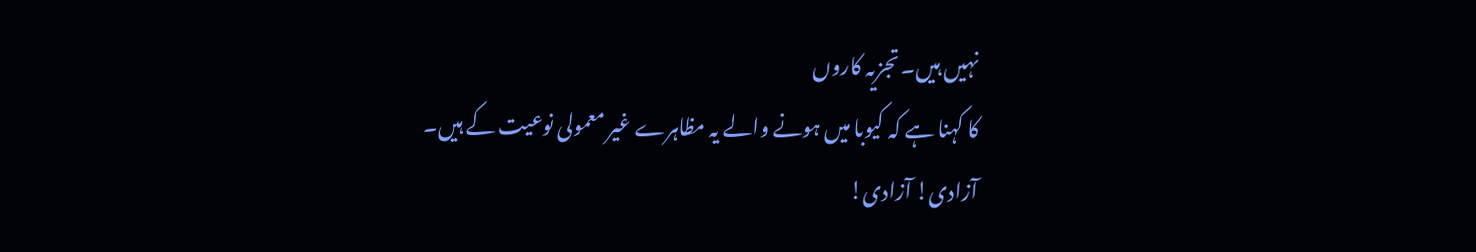نہیں ہیں۔ تجزیہ کاروں
کا کہنا ہے کہ کیوبا میں ہونے والے یہ مظاہرے غیر معمولی نوعیت کے ہیں۔
آزادی! آزادی!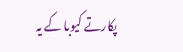پکارتے کیوبا کے یہ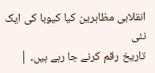انقلابی مظاہرین کیا کیوبا کی ایک نئی
تاریخ رقم کرنے جا رہے ہیں۔ |